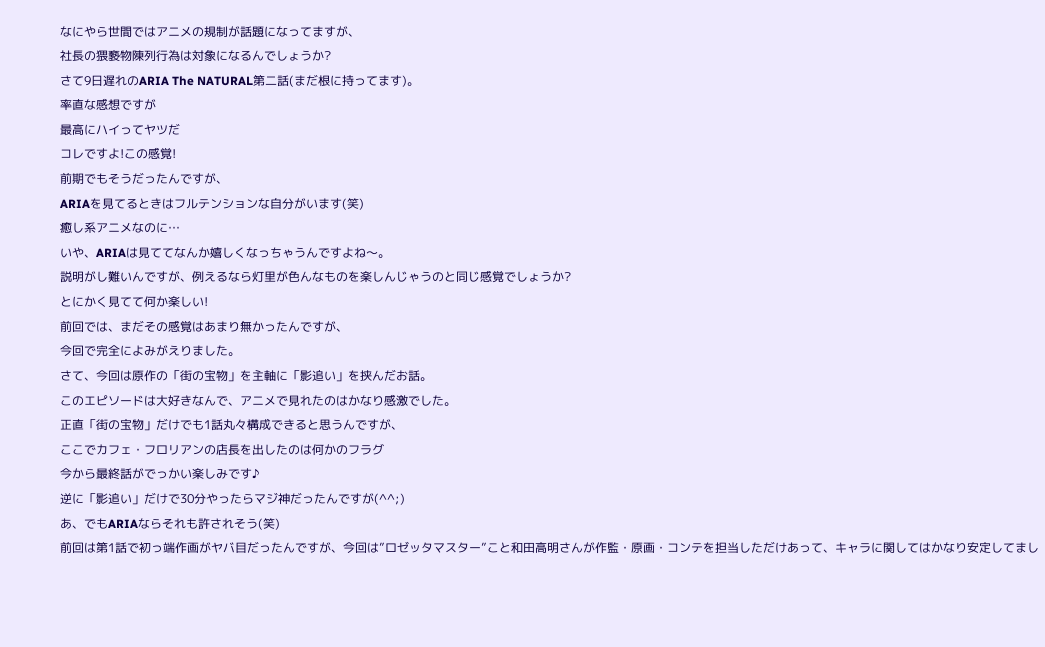なにやら世間ではアニメの規制が話題になってますが、
社長の猥褻物陳列行為は対象になるんでしょうか?
さて9日遅れのARIA The NATURAL第二話(まだ根に持ってます)。
率直な感想ですが
最高にハイってヤツだ
コレですよ!この感覚!
前期でもそうだったんですが、
ARIAを見てるときはフルテンションな自分がいます(笑)
癒し系アニメなのに…
いや、ARIAは見ててなんか嬉しくなっちゃうんですよね〜。
説明がし難いんですが、例えるなら灯里が色んなものを楽しんじゃうのと同じ感覚でしょうか?
とにかく見てて何か楽しい!
前回では、まだその感覚はあまり無かったんですが、
今回で完全によみがえりました。
さて、今回は原作の「街の宝物」を主軸に「影追い」を挟んだお話。
このエピソードは大好きなんで、アニメで見れたのはかなり感激でした。
正直「街の宝物」だけでも1話丸々構成できると思うんですが、
ここでカフェ・フロリアンの店長を出したのは何かのフラグ
今から最終話がでっかい楽しみです♪
逆に「影追い」だけで30分やったらマジ神だったんですが(^^;)
あ、でもARIAならそれも許されそう(笑)
前回は第1話で初っ端作画がヤバ目だったんですが、今回は”ロゼッタマスター”こと和田高明さんが作監・原画・コンテを担当しただけあって、キャラに関してはかなり安定してまし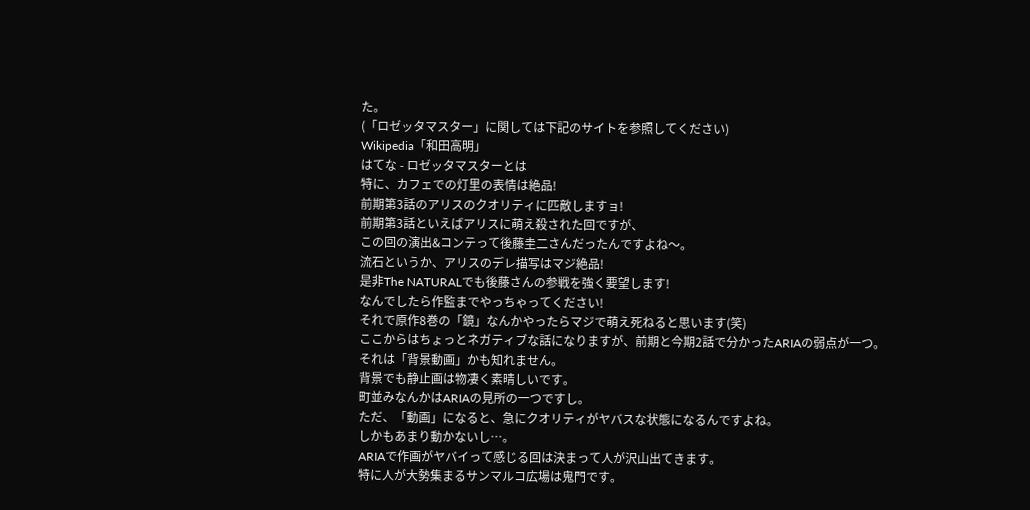た。
(「ロゼッタマスター」に関しては下記のサイトを参照してください)
Wikipedia「和田高明」
はてな - ロゼッタマスターとは
特に、カフェでの灯里の表情は絶品!
前期第3話のアリスのクオリティに匹敵しますョ!
前期第3話といえばアリスに萌え殺された回ですが、
この回の演出&コンテって後藤圭二さんだったんですよね〜。
流石というか、アリスのデレ描写はマジ絶品!
是非The NATURALでも後藤さんの参戦を強く要望します!
なんでしたら作監までやっちゃってください!
それで原作8巻の「鏡」なんかやったらマジで萌え死ねると思います(笑)
ここからはちょっとネガティブな話になりますが、前期と今期2話で分かったARIAの弱点が一つ。
それは「背景動画」かも知れません。
背景でも静止画は物凄く素晴しいです。
町並みなんかはARIAの見所の一つですし。
ただ、「動画」になると、急にクオリティがヤバスな状態になるんですよね。
しかもあまり動かないし…。
ARIAで作画がヤバイって感じる回は決まって人が沢山出てきます。
特に人が大勢集まるサンマルコ広場は鬼門です。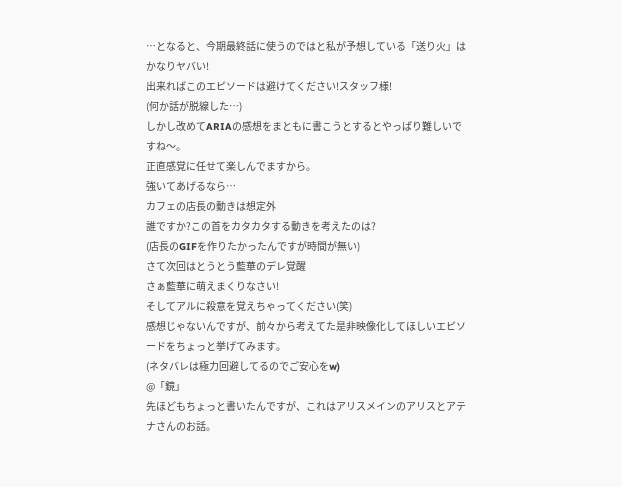…となると、今期最終話に使うのではと私が予想している「送り火」はかなりヤバい!
出来ればこのエピソードは避けてください!スタッフ様!
(何か話が脱線した…)
しかし改めてARIAの感想をまともに書こうとするとやっぱり難しいですね〜。
正直感覚に任せて楽しんでますから。
強いてあげるなら…
カフェの店長の動きは想定外
誰ですか?この首をカタカタする動きを考えたのは?
(店長のGIFを作りたかったんですが時間が無い)
さて次回はとうとう藍華のデレ覚醒
さぁ藍華に萌えまくりなさい!
そしてアルに殺意を覚えちゃってください(笑)
感想じゃないんですが、前々から考えてた是非映像化してほしいエピソードをちょっと挙げてみます。
(ネタバレは極力回避してるのでご安心をw)
@「鏡」
先ほどもちょっと書いたんですが、これはアリスメインのアリスとアテナさんのお話。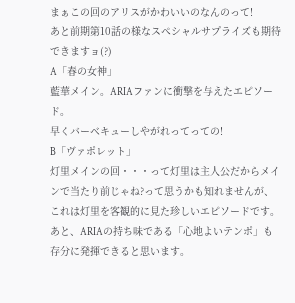まぁこの回のアリスがかわいいのなんのって!
あと前期第10話の様なスペシャルサプライズも期待できますョ(?)
A「春の女神」
藍華メイン。ARIAファンに衝撃を与えたエピソード。
早くバーベキューしやがれってっての!
B「ヴァポレット」
灯里メインの回・・・って灯里は主人公だからメインで当たり前じゃね?って思うかも知れませんが、これは灯里を客観的に見た珍しいエピソードです。
あと、ARIAの持ち味である「心地よいテンポ」も存分に発揮できると思います。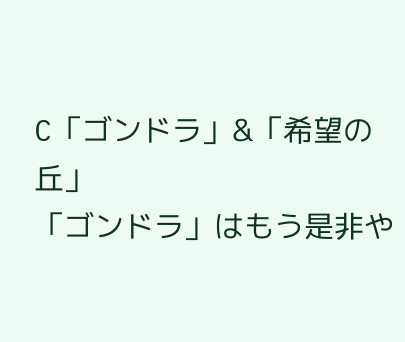C「ゴンドラ」&「希望の丘」
「ゴンドラ」はもう是非や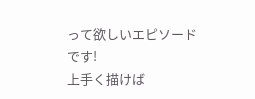って欲しいエピソードです!
上手く描けば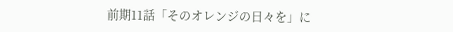前期11話「そのオレンジの日々を」に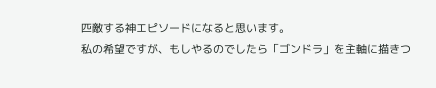匹敵する神エピソードになると思います。
私の希望ですが、もしやるのでしたら「ゴンドラ」を主軸に描きつ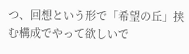つ、回想という形で「希望の丘」挟む構成でやって欲しいで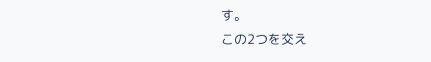す。
この2つを交え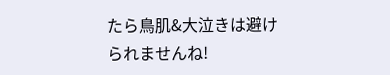たら鳥肌&大泣きは避けられませんね!